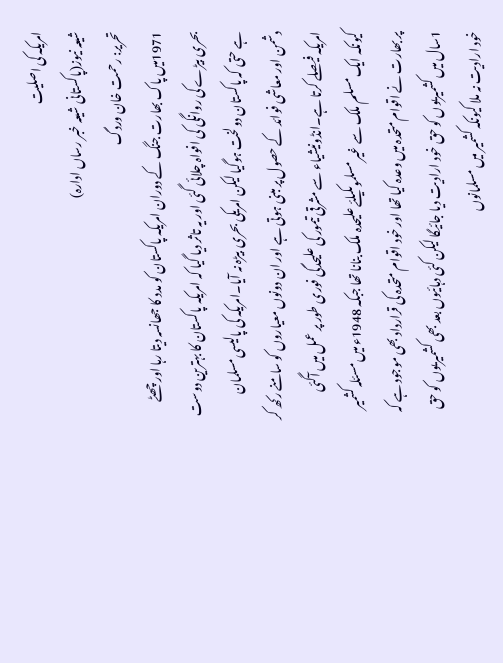امریکہ کی اصلیت
شیعہ نیوز(پاکستانی شیعہ خبر رساں ادارہ)
تحریر: رحمت خان وردگ
1971میں پاک بھارت جنگ کے دوران امریکہ پاکستان کو مدد کا جھانسہ دیتا رہا اور چھٹے بحری بیڑے کی روانگی کی افواہ چلائی گئی اور یہ تاثر دیا گیا کہ امریکہ پاکستان کا بہترین دوست ہے حتی کہ پاکستان دولخت ہوگیا لیکن امریکی بحری بیڑہ نہ آیا۔امریکہ کی پالیسی مسلمان دشمن اور معاشی فوائد کے حصول پر مبنی ہوتی ہے اور ان دونوں معیاروں کو سامنے رکھ کر امریکہ فیصلے کرتا ہے۔انڈونیشیاء سے مشرقی تیمور کی علیحدگی فوری طور پر عمل میں آگئی کیونکہ ایک مسلم ملک سے غیر مسلموںکیلئے علیحدہ ملک بنانا تھا جبکہ 1948ء میں مسئلہ کشمیر پر بھارت نے اقوام متحدہ میں وعدہ کیا تھا اور خود اقوام متحدہ کی قرارداد بھی موجود ہے کہ 1سال میں کشمیریوں کو حق خود ارادیت دیا جائیگا لیکن کئی دہائیوں بعد بھی کشمیریوں کو حق خود ارادیت نہ ملا کیونکہ کشمیر میں مسلمانوں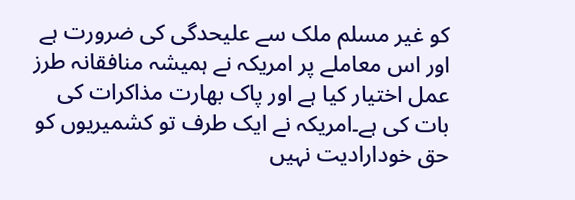کو غیر مسلم ملک سے علیحدگی کی ضرورت ہے اور اس معاملے پر امریکہ نے ہمیشہ منافقانہ طرز عمل اختیار کیا ہے اور پاک بھارت مذاکرات کی بات کی ہے۔امریکہ نے ایک طرف تو کشمیریوں کو حق خودارادیت نہیں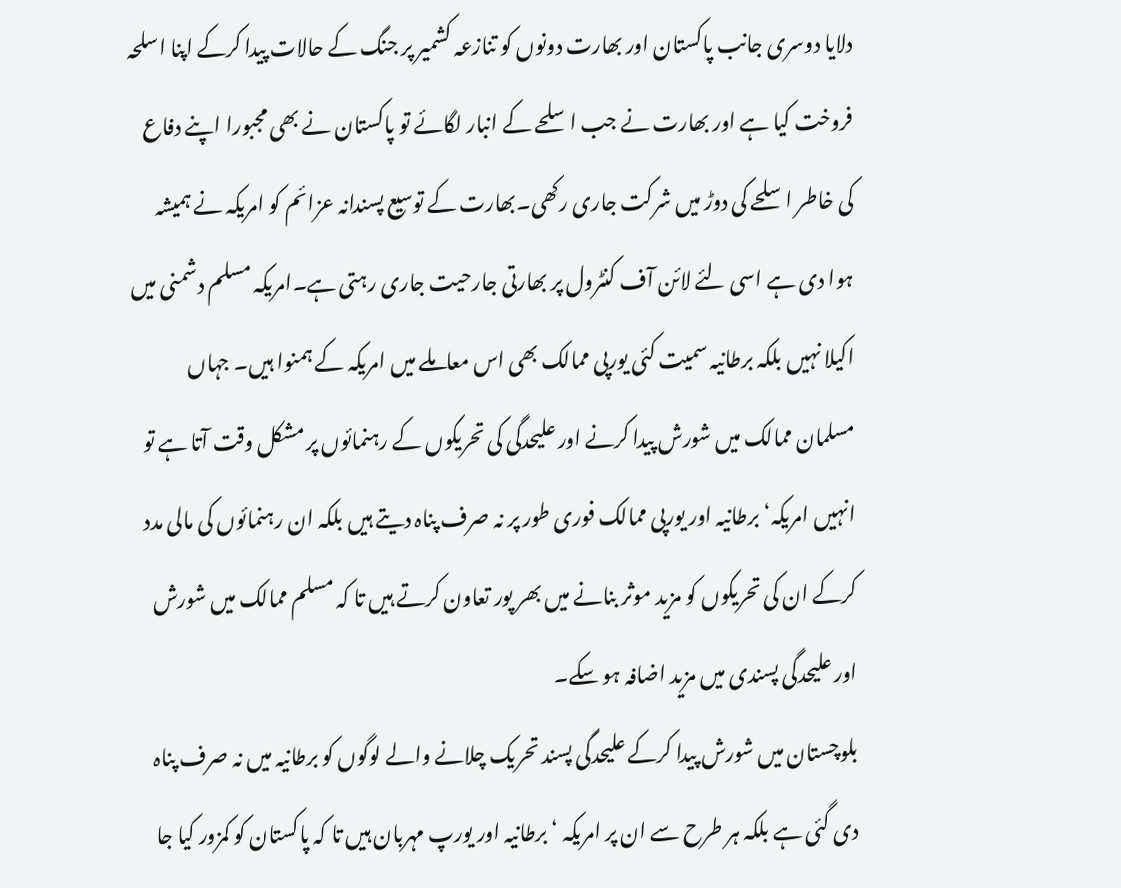دلایا دوسری جانب پاکستان اور بھارت دونوں کو تنازعہ کشمیر پر جنگ کے حالات پیدا کرکے اپنا اسلحہ فروخت کیا ہے اور بھارت نے جب اسلحے کے انبار لگائے تو پاکستان نے بھی مجبورا اپنے دفاع کی خاطر اسلحے کی دوڑ میں شرکت جاری رکھی۔بھارت کے توسیع پسندانہ عزائم کو امریکہ نے ہمیشہ ہوا دی ہے اسی لئے لائن آف کنٹرول پر بھارتی جارحیت جاری رہتی ہے۔امریکہ مسلم دشمنی میں اکیلا نہیں بلکہ برطانیہ سمیت کئی یورپی ممالک بھی اس معاملے میں امریکہ کے ہمنوا ہیں۔ جہاں مسلمان ممالک میں شورش پیدا کرنے اور علیحدگی کی تحریکوں کے رہنمائوں پر مشکل وقت آتا ہے تو انہیں امریکہ‘ برطانیہ اور یورپی ممالک فوری طور پر نہ صرف پناہ دیتے ہیں بلکہ ان رہنمائوں کی مالی مدد کرکے ان کی تحریکوں کو مزید موثر بنانے میں بھر پور تعاون کرتے ہیں تا کہ مسلم ممالک میں شورش اور علیحدگی پسندی میں مزید اضافہ ہو سکے۔
بلوچستان میں شورش پیدا کرکے علیحدگی پسند تحریک چلانے والے لوگوں کو برطانیہ میں نہ صرف پناہ دی گئی ہے بلکہ ہر طرح سے ان پر امریکہ ‘برطانیہ اور یورپ مہربان ہیں تا کہ پاکستان کو کمزور کیا جا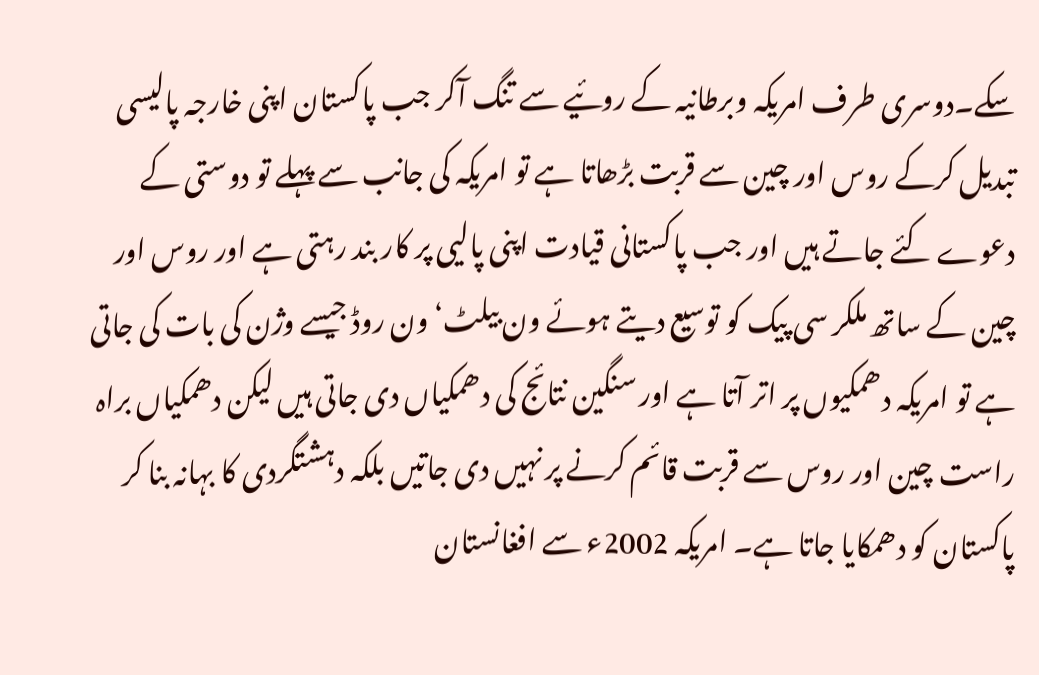سکے۔دوسری طرف امریکہ وبرطانیہ کے روئیے سے تنگ آکر جب پاکستان اپنی خارجہ پالیسی تبدیل کرکے روس اور چین سے قربت بڑھاتا ہے تو امریکہ کی جانب سے پہلے تو دوستی کے دعوے کئے جاتے ہیں اور جب پاکستانی قیادت اپنی پالیی پر کار بند رہتی ہے اور روس اور چین کے ساتھ ملکر سی پیک کو توسیع دیتے ہوئے ون بیلٹ‘ون روڈ جیسے وژن کی بات کی جاتی ہے تو امریکہ دھمکیوں پر اتر آتا ہے اور سنگین نتائج کی دھمکیاں دی جاتی ہیں لیکن دھمکیاں براہ راست چین اور روس سے قربت قائم کرنے پر نہیں دی جاتیں بلکہ دہشتگردی کا بہانہ بنا کر پاکستان کو دھمکایا جاتا ہے۔ امریکہ 2002ء سے افغانستان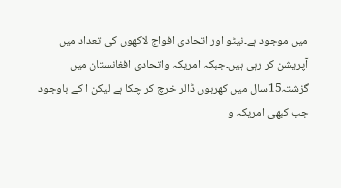میں موجود ہے۔نیٹو اور اتحادی افواج لاکھوں کی تعداد میں آپریشن کر رہی ہیں۔جبکہ امریکہ واتحادی افغانستان میں گزشتہ15سال میں کھربوں ڈالر خرچ کر چکا ہے لیکن ا کے باوجود جب کبھی امریکہ و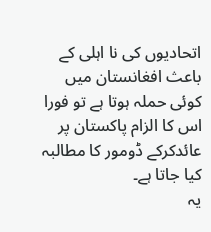اتحادیوں کی نا اہلی کے باعث افغانستان میں کوئی حملہ ہوتا ہے تو فورا اس کا الزام پاکستان پر عائدکرکے ڈومور کا مطالبہ کیا جاتا ہے۔
یہ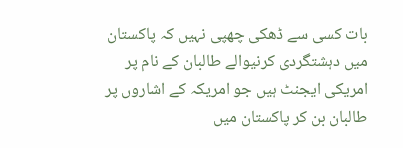بات کسی سے ڈھکی چھپی نہیں کہ پاکستان میں دہشتگردی کرنیوالے طالبان کے نام پر امریکی ایجنٹ ہیں جو امریکہ کے اشاروں پر طالبان بن کر پاکستان میں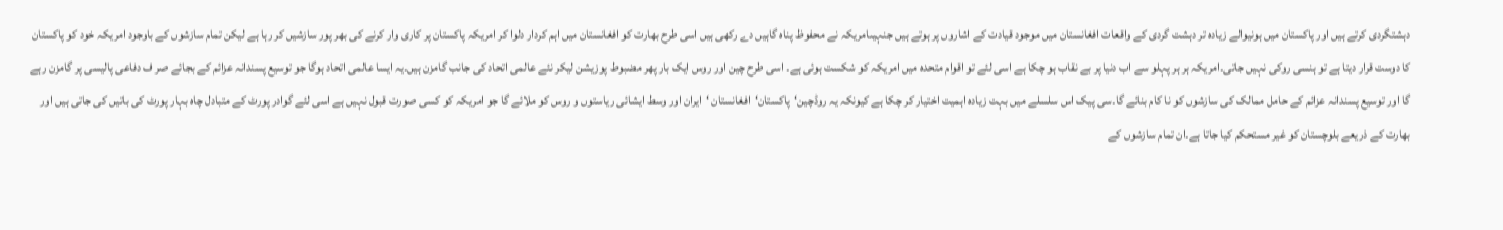دہشتگردی کرتے ہیں اور پاکستان میں ہونیوالے زیادہ تر دہشت گردی کے واقعات افغانستان میں موجود قیادت کے اشاروں پر ہوتے ہیں جنہیںامریکہ نے محفوظ پناہ گاہیں دے رکھی ہیں اسی طرح بھارت کو افغانستان میں اہم کردار دلوا کر امریکہ پاکستان پر کاری وار کرنے کی بھر پور سازشیں کر رہا ہے لیکن تمام سازشوں کے باوجود امریکہ خود کو پاکستان کا دوست قرار دیتا ہے تو ہنسی روکی نہیں جاتی۔امریکہ ہر ہر پہلو سے اب دنیا پر بے نقاب ہو چکا ہے اسی لئے تو اقوام متحدہ میں امریکہ کو شکست ہوئی ہے۔ اسی طرح چین اور روس ایک بار پھر مضبوط پوزیشن لیکر نئے عالمی اتحاد کی جانب گامزن ہیں۔یہ ایسا عالمی اتحاد ہوگا جو توسیع پسندانہ عزائم کے بجائے صر ف دفاعی پالیسی پر گامزن رہے گا اور توسیع پسندانہ عزائم کے حامل ممالک کی سازشوں کو نا کام بنائے گا۔سی پیک اس سلسلے میں بہت زیادہ اہمیت اختیار کر چکا ہے کیونکہ یہ روڈچین‘پاکستان‘افغانستان ‘ایران اور وسط ایشائی ریاستوں و روس کو ملائے گا جو امریکہ کو کسی صورت قبول نہیں ہے اسی لئے گوادر پورٹ کے متبادل چاہ بہار پورٹ کی باتیں کی جاتی ہیں اور بھارت کے ذریعے بلوچستان کو غیر مستحکم کیا جاتا ہے۔ان تمام سازشوں کے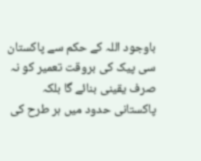باوجود اللہ کے حکم سے پاکستان سی پیک کی بروقت تعمیر کو نہ صرف یقینی بنائے گا بلکہ پاکستانی حدود میں ہر طرح کی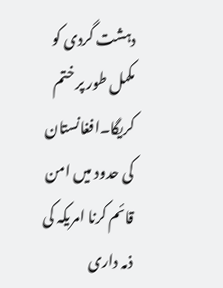دہشت گردی کو مکمل طور پر ختم کریگا۔افغانستان کی حدود میں امن قائم کرنا امریکہ کی ذمہ داری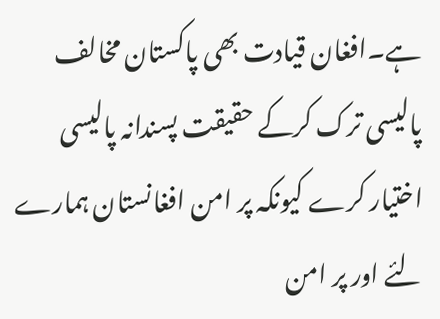ہے۔افغان قیادت بھی پاکستان مخالف پالیسی ترک کرکے حقیقت پسندانہ پالیسی اختیار کرے کیونکہ پر امن افغانستان ہمارے لئے اور پر امن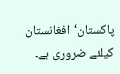پاکستان‘افغانستان کیلئے ضروری ہے۔